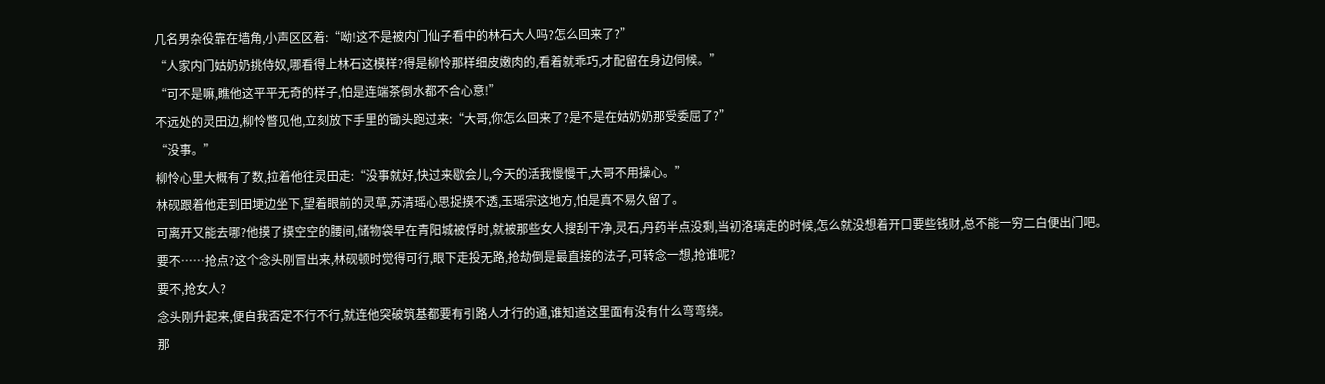几名男杂役靠在墙角,小声区区着:“呦!这不是被内门仙子看中的林石大人吗?怎么回来了?”
“人家内门姑奶奶挑侍奴,哪看得上林石这模样?得是柳怜那样细皮嫩肉的,看着就乖巧,才配留在身边伺候。”
“可不是嘛,瞧他这平平无奇的样子,怕是连端茶倒水都不合心意!”
不远处的灵田边,柳怜瞥见他,立刻放下手里的锄头跑过来:“大哥,你怎么回来了?是不是在姑奶奶那受委屈了?”
“没事。”
柳怜心里大概有了数,拉着他往灵田走:“没事就好,快过来歇会儿,今天的活我慢慢干,大哥不用操心。”
林砚跟着他走到田埂边坐下,望着眼前的灵草,苏清瑶心思捉摸不透,玉瑶宗这地方,怕是真不易久留了。
可离开又能去哪?他摸了摸空空的腰间,储物袋早在青阳城被俘时,就被那些女人搜刮干净,灵石,丹药半点没剩,当初洛璃走的时候,怎么就没想着开口要些钱财,总不能一穷二白便出门吧。
要不……抢点?这个念头刚冒出来,林砚顿时觉得可行,眼下走投无路,抢劫倒是最直接的法子,可转念一想,抢谁呢?
要不,抢女人?
念头刚升起来,便自我否定不行不行,就连他突破筑基都要有引路人才行的通,谁知道这里面有没有什么弯弯绕。
那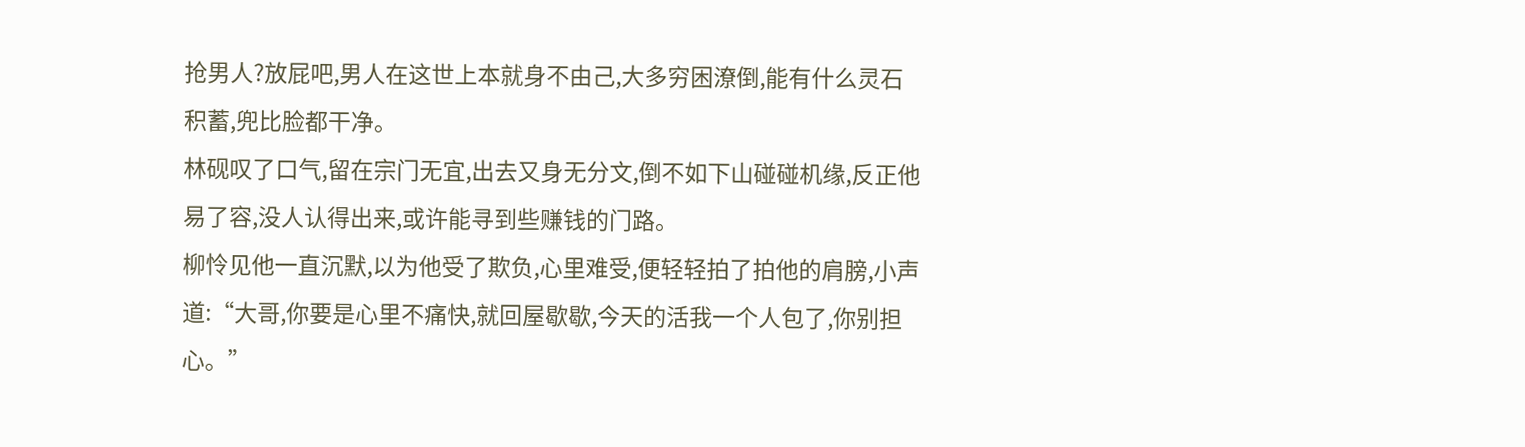抢男人?放屁吧,男人在这世上本就身不由己,大多穷困潦倒,能有什么灵石积蓄,兜比脸都干净。
林砚叹了口气,留在宗门无宜,出去又身无分文,倒不如下山碰碰机缘,反正他易了容,没人认得出来,或许能寻到些赚钱的门路。
柳怜见他一直沉默,以为他受了欺负,心里难受,便轻轻拍了拍他的肩膀,小声道:“大哥,你要是心里不痛快,就回屋歇歇,今天的活我一个人包了,你别担心。”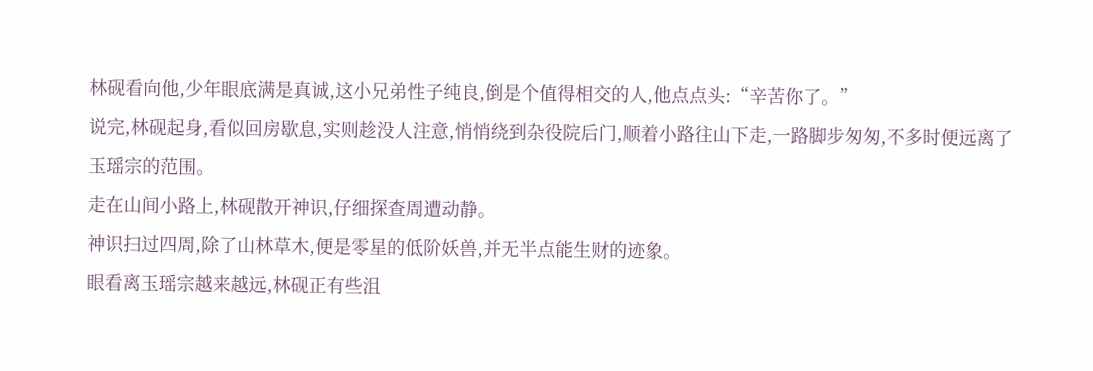林砚看向他,少年眼底满是真诚,这小兄弟性子纯良,倒是个值得相交的人,他点点头:“辛苦你了。”
说完,林砚起身,看似回房歇息,实则趁没人注意,悄悄绕到杂役院后门,顺着小路往山下走,一路脚步匆匆,不多时便远离了玉瑶宗的范围。
走在山间小路上,林砚散开神识,仔细探查周遭动静。
神识扫过四周,除了山林草木,便是零星的低阶妖兽,并无半点能生财的迹象。
眼看离玉瑶宗越来越远,林砚正有些沮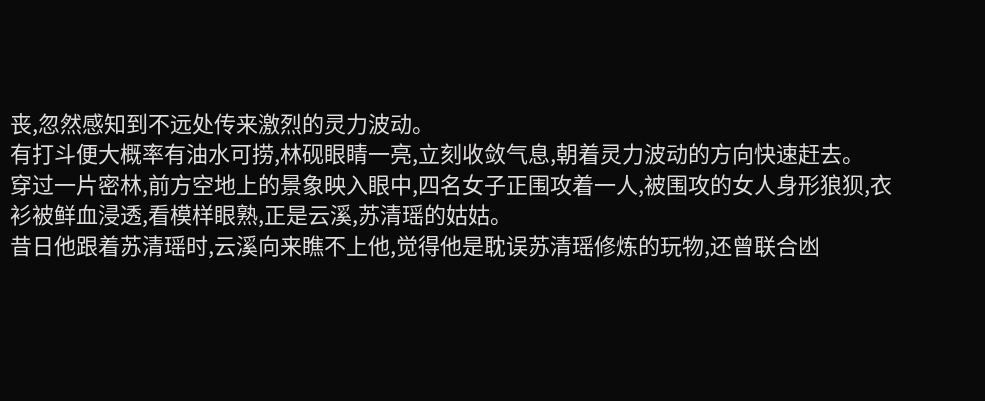丧,忽然感知到不远处传来激烈的灵力波动。
有打斗便大概率有油水可捞,林砚眼睛一亮,立刻收敛气息,朝着灵力波动的方向快速赶去。
穿过一片密林,前方空地上的景象映入眼中,四名女子正围攻着一人,被围攻的女人身形狼狈,衣衫被鲜血浸透,看模样眼熟,正是云溪,苏清瑶的姑姑。
昔日他跟着苏清瑶时,云溪向来瞧不上他,觉得他是耽误苏清瑶修炼的玩物,还曾联合凼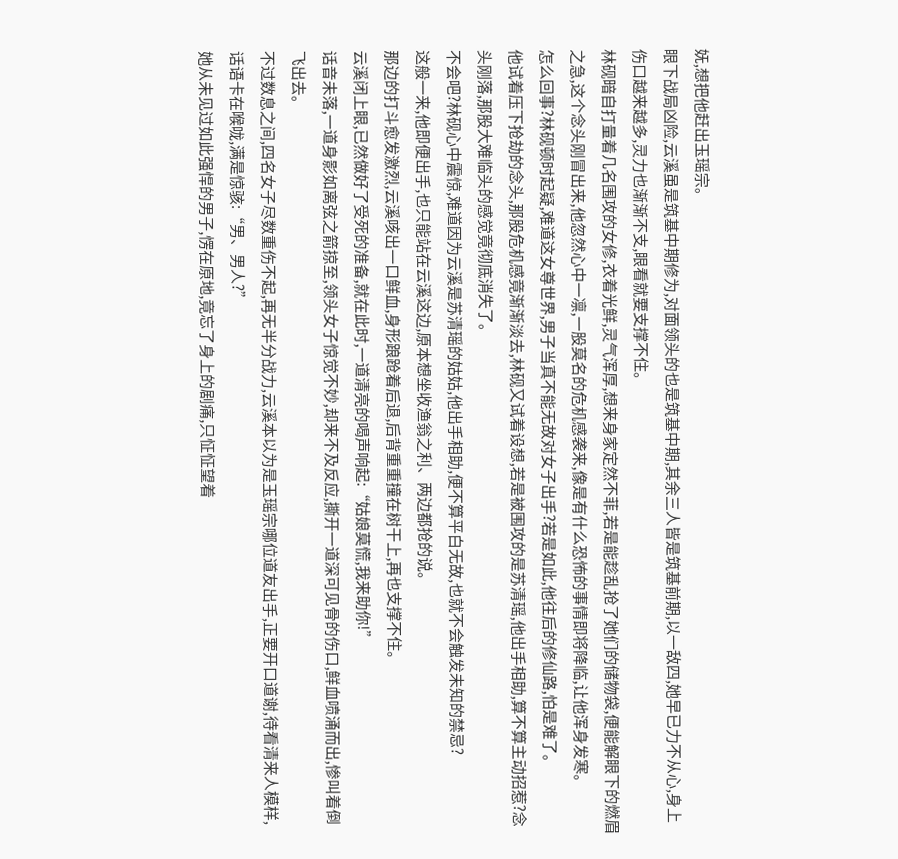妩,想把他赶出玉瑶宗。
眼下战局凶险,云溪虽是筑基中期修为,对面领头的也是筑基中期,其余三人皆是筑基前期,以一敌四,她早已力不从心,身上伤口越来越多,灵力也渐渐不支,眼看就要支撑不住。
林砚暗自打量着几名围攻的女修,衣着光鲜,灵气浑厚,想来身家定然不菲,若是能趁乱抢了她们的储物袋,便能解眼下的燃眉之急,这个念头刚冒出来,他忽然心中一凛,一股莫名的危机感袭来,像是有什么恐怖的事情即将降临,让他浑身发寒。
怎么回事?林砚顿时起疑,难道这女尊世界,男子当真不能无故对女子出手?若是如此,他往后的修仙路,怕是难了。
他试着压下抢劫的念头,那股危机感竟渐渐淡去,林砚又试着设想,若是被围攻的是苏清瑶,他出手相助,算不算主动招惹?念头刚落,那股大难临头的感觉竟彻底消失了。
不会吧?林砚心中震惊,难道因为云溪是苏清瑶的姑姑,他出手相助,便不算平白无故,也就不会触发未知的禁忌?
这般一来,他即便出手,也只能站在云溪这边,原本想坐收渔翁之利、两边都抢的说。
那边的打斗愈发激烈,云溪咳出一口鲜血,身形踉跄着后退,后背重重撞在树干上,再也支撑不住。
云溪闭上眼,已然做好了受死的准备,就在此时,一道清亮的喝声响起:“姑娘莫慌,我来助你!”
话音未落,一道身影如离弦之箭掠至,领头女子惊觉不妙,却来不及反应,撕开一道深可见骨的伤口,鲜血喷涌而出,惨叫着倒飞出去。
不过数息之间,四名女子尽数重伤不起,再无半分战力,云溪本以为是玉瑶宗哪位道友出手,正要开口道谢,待看清来人模样,话语卡在喉咙,满是惊骇:“男、男人?”
她从未见过如此强悍的男子,愣在原地,竟忘了身上的剧痛,只怔怔望着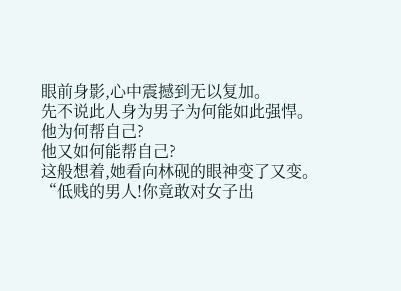眼前身影,心中震撼到无以复加。
先不说此人身为男子为何能如此强悍。
他为何帮自己?
他又如何能帮自己?
这般想着,她看向林砚的眼神变了又变。
“低贱的男人!你竟敢对女子出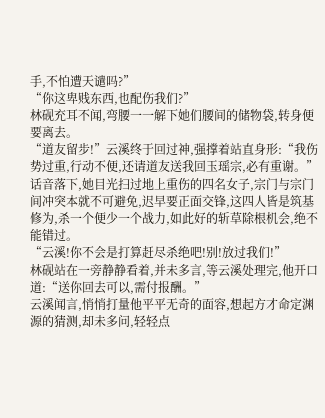手,不怕遭天谴吗?”
“你这卑贱东西,也配伤我们?”
林砚充耳不闻,弯腰一一解下她们腰间的储物袋,转身便要离去。
“道友留步!”云溪终于回过神,强撑着站直身形:“我伤势过重,行动不便,还请道友送我回玉瑶宗,必有重谢。”
话音落下,她目光扫过地上重伤的四名女子,宗门与宗门间冲突本就不可避免,迟早要正面交锋,这四人皆是筑基修为,杀一个便少一个战力,如此好的斩草除根机会,绝不能错过。
“云溪!你不会是打算赶尽杀绝吧!别!放过我们!”
林砚站在一旁静静看着,并未多言,等云溪处理完,他开口道:“送你回去可以,需付报酬。”
云溪闻言,悄悄打量他平平无奇的面容,想起方才命定渊源的猜测,却未多问,轻轻点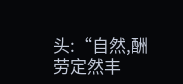头:“自然,酬劳定然丰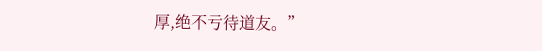厚,绝不亏待道友。”